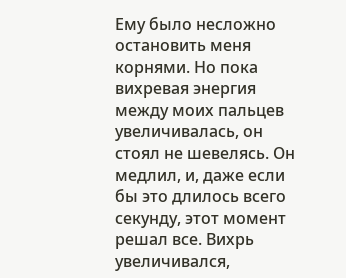Ему было несложно остановить меня корнями. Но пока вихревая энергия между моих пальцев увеличивалась, он стоял не шевелясь. Он медлил, и, даже если бы это длилось всего секунду, этот момент решал все. Вихрь увеличивался,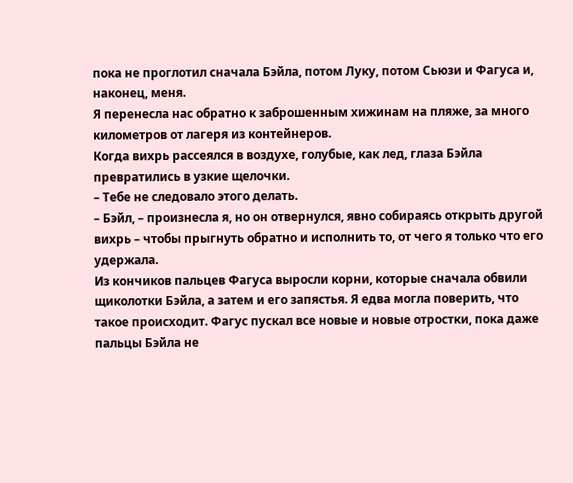пока не проглотил сначала Бэйла, потом Луку, потом Сьюзи и Фагуса и, наконец, меня.
Я перенесла нас обратно к заброшенным хижинам на пляже, за много километров от лагеря из контейнеров.
Когда вихрь рассеялся в воздухе, голубые, как лед, глаза Бэйла превратились в узкие щелочки.
– Тебе не следовало этого делать.
– Бэйл, – произнесла я, но он отвернулся, явно собираясь открыть другой вихрь – чтобы прыгнуть обратно и исполнить то, от чего я только что его удержала.
Из кончиков пальцев Фагуса выросли корни, которые сначала обвили щиколотки Бэйла, а затем и его запястья. Я едва могла поверить, что такое происходит. Фагус пускал все новые и новые отростки, пока даже пальцы Бэйла не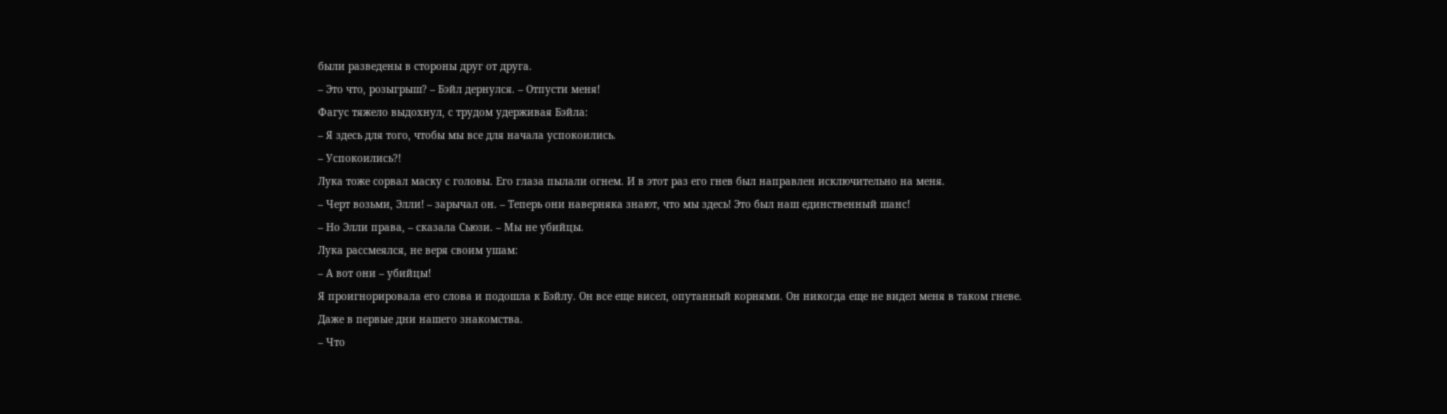были разведены в стороны друг от друга.
– Это что, розыгрыш? – Бэйл дернулся. – Отпусти меня!
Фагус тяжело выдохнул, с трудом удерживая Бэйла:
– Я здесь для того, чтобы мы все для начала успокоились.
– Успокоились?!
Лука тоже сорвал маску с головы. Его глаза пылали огнем. И в этот раз его гнев был направлен исключительно на меня.
– Черт возьми, Элли! – зарычал он. – Теперь они наверняка знают, что мы здесь! Это был наш единственный шанс!
– Но Элли права, – сказала Сьюзи. – Мы не убийцы.
Лука рассмеялся, не веря своим ушам:
– А вот они – убийцы!
Я проигнорировала его слова и подошла к Бэйлу. Он все еще висел, опутанный корнями. Он никогда еще не видел меня в таком гневе. Даже в первые дни нашего знакомства.
– Что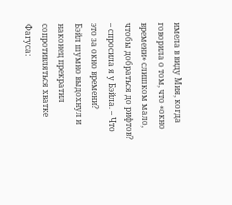имела в виду Мия, когда говорила о том, что «окно времени» слишком мало, чтобы добраться до рифтов? – спросила я у Бэйла. – Что это за окно времени?
Бэйл шумно выдохнул и наконец прекратил сопротивляться хватке Фагуса: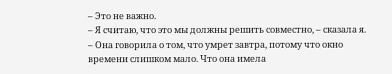– Это не важно.
– Я считаю, что это мы должны решить совместно, – сказала я. – Она говорила о том, что умрет завтра, потому что окно времени слишком мало. Что она имела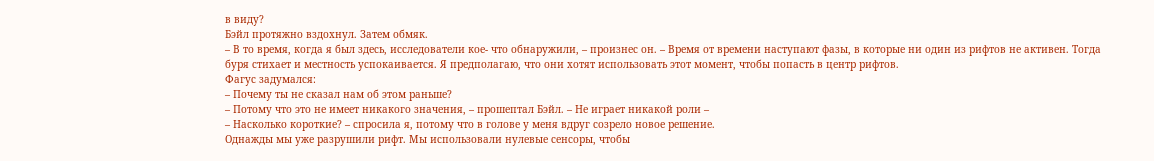в виду?
Бэйл протяжно вздохнул. Затем обмяк.
– В то время, когда я был здесь, исследователи кое‐ что обнаружили, – произнес он. – Время от времени наступают фазы, в которые ни один из рифтов не активен. Тогда буря стихает и местность успокаивается. Я предполагаю, что они хотят использовать этот момент, чтобы попасть в центр рифтов.
Фагус задумался:
– Почему ты не сказал нам об этом раньше?
– Потому что это не имеет никакого значения, – прошептал Бэйл. – Не играет никакой роли –
– Насколько короткие? – спросила я, потому что в голове у меня вдруг созрело новое решение.
Однажды мы уже разрушили рифт. Мы использовали нулевые сенсоры, чтобы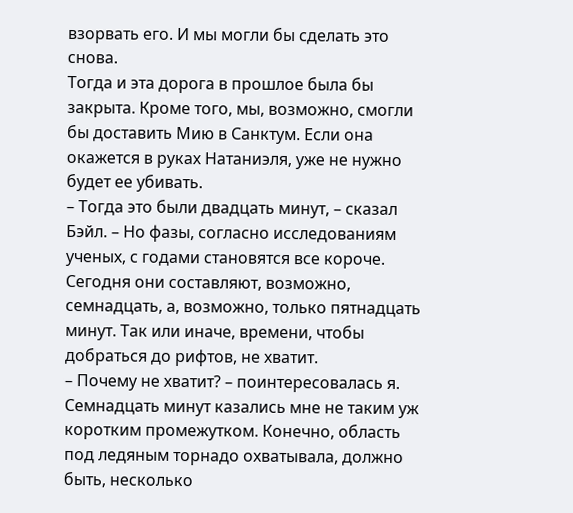взорвать его. И мы могли бы сделать это снова.
Тогда и эта дорога в прошлое была бы закрыта. Кроме того, мы, возможно, смогли бы доставить Мию в Санктум. Если она окажется в руках Натаниэля, уже не нужно будет ее убивать.
– Тогда это были двадцать минут, – сказал Бэйл. – Но фазы, согласно исследованиям ученых, с годами становятся все короче. Сегодня они составляют, возможно, семнадцать, а, возможно, только пятнадцать минут. Так или иначе, времени, чтобы добраться до рифтов, не хватит.
– Почему не хватит? – поинтересовалась я.
Семнадцать минут казались мне не таким уж коротким промежутком. Конечно, область под ледяным торнадо охватывала, должно быть, несколько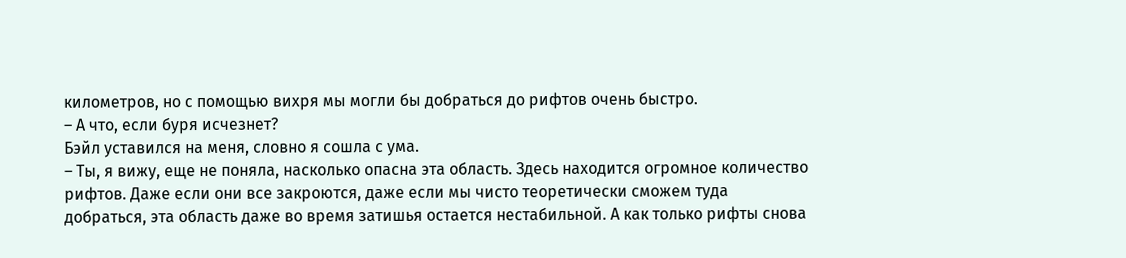километров, но с помощью вихря мы могли бы добраться до рифтов очень быстро.
– А что, если буря исчезнет?
Бэйл уставился на меня, словно я сошла с ума.
– Ты, я вижу, еще не поняла, насколько опасна эта область. Здесь находится огромное количество рифтов. Даже если они все закроются, даже если мы чисто теоретически сможем туда добраться, эта область даже во время затишья остается нестабильной. А как только рифты снова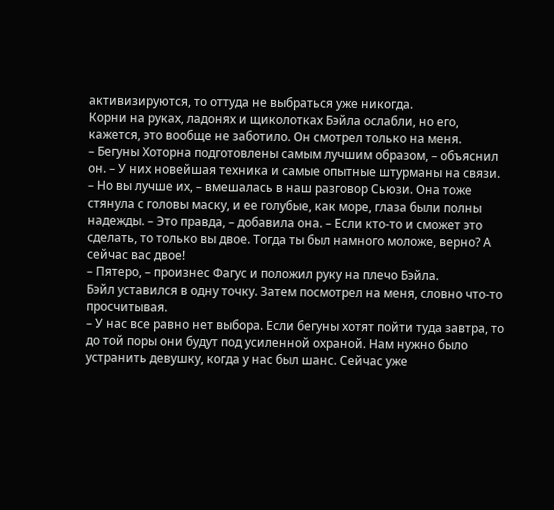активизируются, то оттуда не выбраться уже никогда.
Корни на руках, ладонях и щиколотках Бэйла ослабли, но его, кажется, это вообще не заботило. Он смотрел только на меня.
– Бегуны Хоторна подготовлены самым лучшим образом, – объяснил он. – У них новейшая техника и самые опытные штурманы на связи.
– Но вы лучше их, – вмешалась в наш разговор Сьюзи. Она тоже стянула с головы маску, и ее голубые, как море, глаза были полны надежды. – Это правда, – добавила она. – Если кто‐то и сможет это сделать, то только вы двое. Тогда ты был намного моложе, верно? А сейчас вас двое!
– Пятеро, – произнес Фагус и положил руку на плечо Бэйла.
Бэйл уставился в одну точку. Затем посмотрел на меня, словно что‐то просчитывая.
– У нас все равно нет выбора. Если бегуны хотят пойти туда завтра, то до той поры они будут под усиленной охраной. Нам нужно было устранить девушку, когда у нас был шанс. Сейчас уже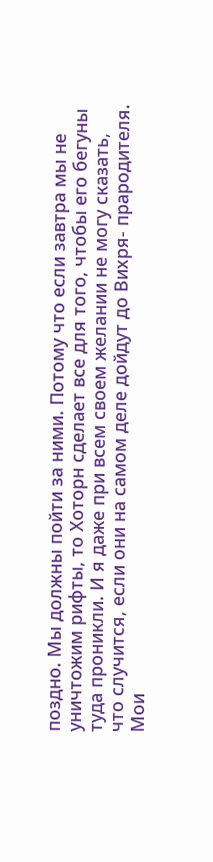поздно. Мы должны пойти за ними. Потому что если завтра мы не уничтожим рифты, то Хоторн сделает все для того, чтобы его бегуны туда проникли. И я даже при всем своем желании не могу сказать, что случится, если они на самом деле дойдут до Вихря‐ прародителя.
Мои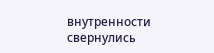внутренности свернулись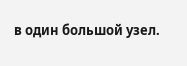в один большой узел.